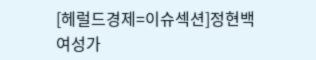[헤럴드경제=이슈섹션]정현백 여성가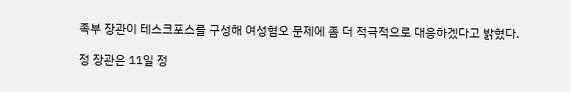족부 장관이 테스크포스를 구성해 여성혐오 문제에 좀 더 적극적으로 대응하겠다고 밝혔다.

정 장관은 11일 정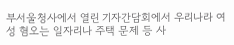부서울청사에서 열린 기자간담회에서 우리나라 여성 혐오는 일자리나 주택 문제 등 사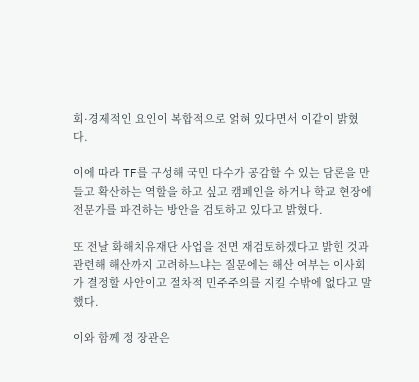회·경제적인 요인이 복합적으로 얽혀 있다면서 이같이 밝혔다.

이에 따라 TF를 구성해 국민 다수가 공감할 수 있는 담론을 만들고 확산하는 역할을 하고 싶고 캠페인을 하거나 학교 현장에 전문가를 파견하는 방안을 검토하고 있다고 밝혔다.

또 전날 화해치유재단 사업을 전면 재검토하겠다고 밝힌 것과 관련해 해산까지 고려하느냐는 질문에는 해산 여부는 이사회가 결정할 사안이고 절차적 민주주의를 지킬 수밖에 없다고 말했다.

이와 함께 정 장관은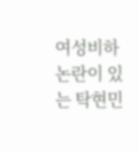여성비하 논란이 있는 탁현민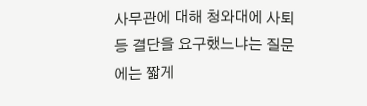사무관에 대해 청와대에 사퇴 등 결단을 요구했느냐는 질문에는 짧게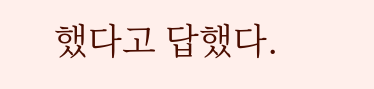했다고 답했다.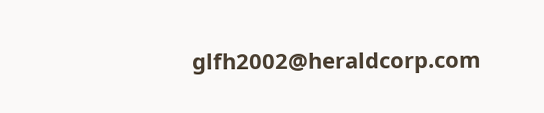glfh2002@heraldcorp.com